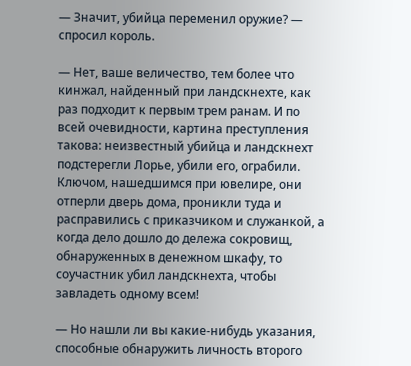— Значит, убийца переменил оружие? — спросил король.

— Нет, ваше величество, тем более что кинжал, найденный при ландскнехте, как раз подходит к первым трем ранам. И по всей очевидности, картина преступления такова: неизвестный убийца и ландскнехт подстерегли Лорье, убили его, ограбили. Ключом, нашедшимся при ювелире, они отперли дверь дома, проникли туда и расправились с приказчиком и служанкой, а когда дело дошло до дележа сокровищ, обнаруженных в денежном шкафу, то соучастник убил ландскнехта, чтобы завладеть одному всем!

— Но нашли ли вы какие-нибудь указания, способные обнаружить личность второго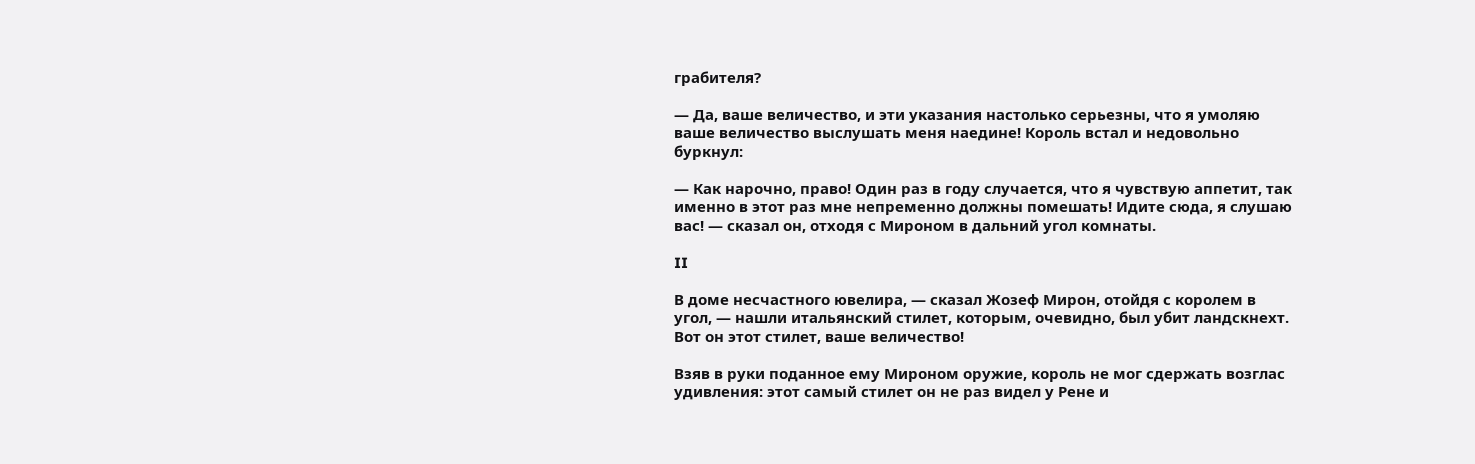грабителя?

— Да, ваше величество, и эти указания настолько серьезны, что я умоляю ваше величество выслушать меня наедине! Король встал и недовольно буркнул:

— Как нарочно, право! Один раз в году случается, что я чувствую аппетит, так именно в этот раз мне непременно должны помешать! Идите сюда, я слушаю вас! — сказал он, отходя с Мироном в дальний угол комнаты.

II

В доме несчастного ювелира, — сказал Жозеф Мирон, отойдя с королем в угол, — нашли итальянский стилет, которым, очевидно, был убит ландскнехт. Вот он этот стилет, ваше величество!

Взяв в руки поданное ему Мироном оружие, король не мог сдержать возглас удивления: этот самый стилет он не раз видел у Рене и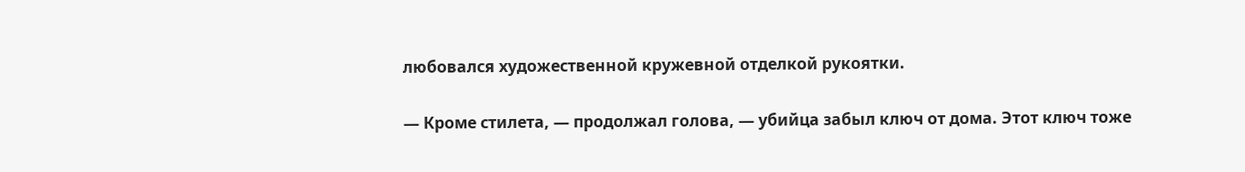любовался художественной кружевной отделкой рукоятки.

— Кроме стилета, — продолжал голова, — убийца забыл ключ от дома. Этот ключ тоже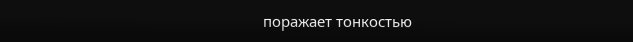поражает тонкостью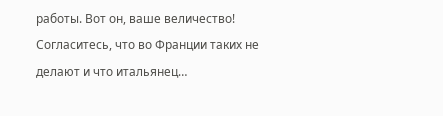работы. Вот он, ваше величество! Согласитесь, что во Франции таких не делают и что итальянец…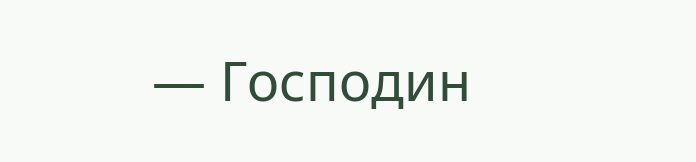— Господин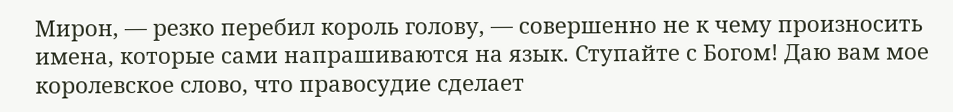Мирон, — резко перебил король голову, — совершенно не к чему произносить имена, которые сами напрашиваются на язык. Ступайте с Богом! Даю вам мое королевское слово, что правосудие сделает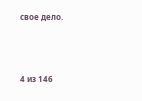свое дело.



4 из 146